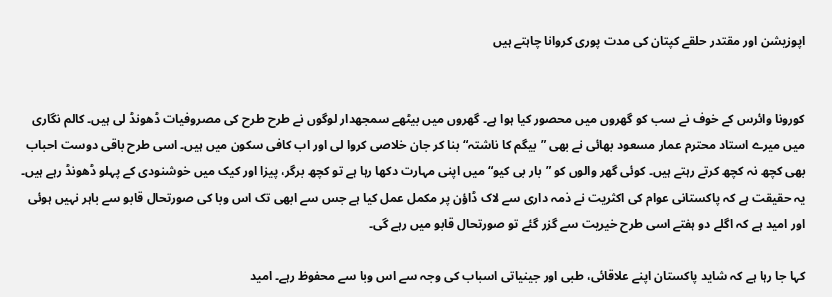اپوزیشن اور مقتدر حلقے کپتان کی مدت پوری کروانا چاہتے ہیں


کورونا وائرس کے خوف نے سب کو گھروں میں محصور کیا ہوا ہے۔ گھروں میں بیٹھے سمجھدار لوگوں نے طرح طرح کی مصروفیات ڈھونڈ لی ہیں۔ کالم نگاری میں میرے استاد محترم عمار مسعود بھائی نے بھی ”بیگم کا ناشتہ“ بنا کر جان خلاصی کروا لی اور اب کافی سکون میں ہیں۔ اسی طرح باقی دوست احباب بھی کچھ نہ کچھ کرتے رہتے ہیں۔ کوئی گھر والوں کو ”بار بی کیو“ میں اپنی مہارت دکھا رہا ہے تو کچھ برگر، پیزا اور کیک میں خوشنودی کے پہلو ڈھونڈ رہے ہیں۔ یہ حقیقت ہے کہ پاکستانی عوام کی اکثریت نے ذمہ داری سے لاک ڈاؤن پر مکمل عمل کیا ہے جس سے ابھی تک اس وبا کی صورتحال قابو سے باہر نہیں ہوئی اور امید ہے کہ اگلے دو ہفتے اسی طرح خیریت سے گزر گئے تو صورتحال قابو میں رہے گی۔

کہا جا رہا ہے کہ شاید پاکستان اپنے علاقائی، طبی اور جینیاتی اسباب کی وجہ سے اس وبا سے محفوظ رہے۔ امید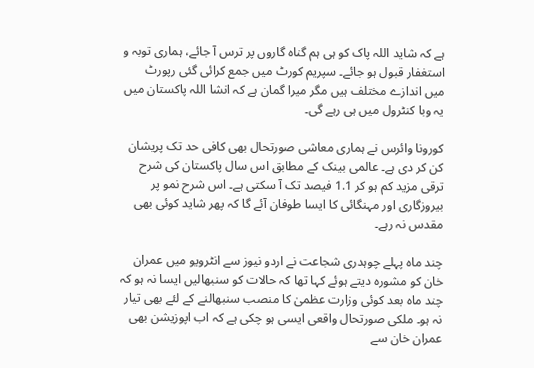ہے کہ شاید اللہ پاک کو ہی ہم گناہ گاروں پر ترس آ جائے، ہماری توبہ و استغفار قبول ہو جائے۔ سپریم کورٹ میں جمع کرائی گئی رپورٹ میں اندازے مختلف ہیں مگر میرا گمان ہے کہ انشا اللہ پاکستان میں یہ وبا کنٹرول میں ہی رہے گی۔

کورونا وائرس نے ہماری معاشی صورتحال بھی کافی حد تک پریشان کن کر دی ہے۔ عالمی بینک کے مطابق اس سال پاکستان کی شرح ترقی مزید کم ہو کر 1.1 فیصد تک آ سکتی ہے۔ اس شرح نمو پر بیروزگاری اور مہنگائی کا ایسا طوفان آئے گا کہ پھر شاید کوئی بھی مقدس نہ رہے۔

چند ماہ پہلے چوہدری شجاعت نے اردو نیوز سے انٹرویو میں عمران خان کو مشورہ دیتے ہوئے کہا تھا کہ حالات کو سنبھالیں ایسا نہ ہو کہ چند ماہ بعد کوئی وزارت عظمیٰ کا منصب سنبھالنے کے لئے بھی تیار نہ ہو۔ ملکی صورتحال واقعی ایسی ہو چکی ہے کہ اب اپوزیشن بھی عمران خان سے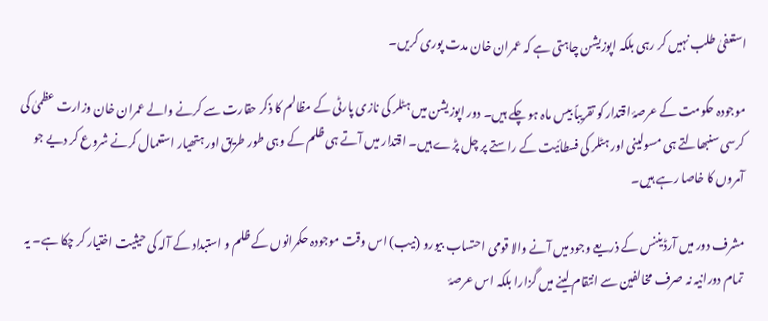استعفیٰ طلب نہیں کر رہی بلکہ اپوزیشن چاہتی ہے کہ عمران خان مدت پوری کریں۔

موجودہ حکومت کے عرصۂ اقتدار کو تقریباً بیس ماہ ہو چکے ہیں۔ دور اپوزیشن میں ہٹلر کی نازی پارٹی کے مظالم کا ذکر حقارت سے کرنے والے عمران خان وزارت عظمیٰ کی کرسی سنبھالتے ہی مسولینی اور ہٹلر کی فسطائیت کے راستے پر چل پڑے ہیں۔ اقتدار میں آتے ہی ظلم کے وہی طور طریق اور ہتھیار استعمال کرنے شروع کر دیے جو آمروں کا خاصا رہے ہیں۔

مشرف دور میں آرڈیننس کے ذریعے وجود میں آنے والا قومی احتساب بیورو (نیب) اس وقت موجودہ حکمرانوں کے ظلم و استبداد کے آلہ کی حیثیت اختیار کر چکا ہے۔ یہ تمام دورانیہ نہ صرف مخالفین سے انتقام لینے میں گزارا بلکہ اس عرصۂ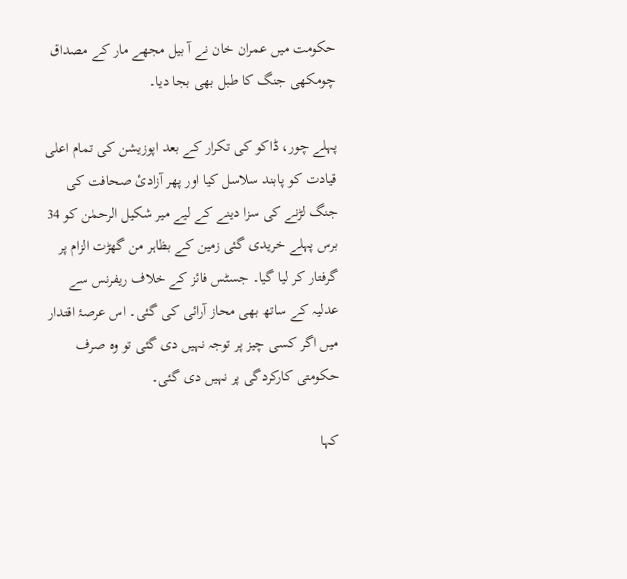حکومت میں عمران خان نے آ بیل مجھے مار کے مصداق چومکھی جنگ کا طبل بھی بجا دیا۔

پہلے چور، ڈاکو کی تکرار کے بعد اپوزیشن کی تمام اعلی قیادت کو پابند سلاسل کیا اور پھر آزادیٔ صحافت کی جنگ لڑنے کی سزا دینے کے لیے میر شکیل الرحمٰن کو 34 برس پہلے خریدی گئی زمین کے بظاہر من گھڑت الزام پر گرفتار کر لیا گیا۔ جسٹس فائز کے خلاف ریفرنس سے عدلیہ کے ساتھ بھی محاز آرائی کی گئی۔ اس عرصۂ اقتدار میں اگر کسی چیز پر توجہ نہیں دی گئی تو وہ صرف حکومتی کارکردگی پر نہیں دی گئی۔

کہا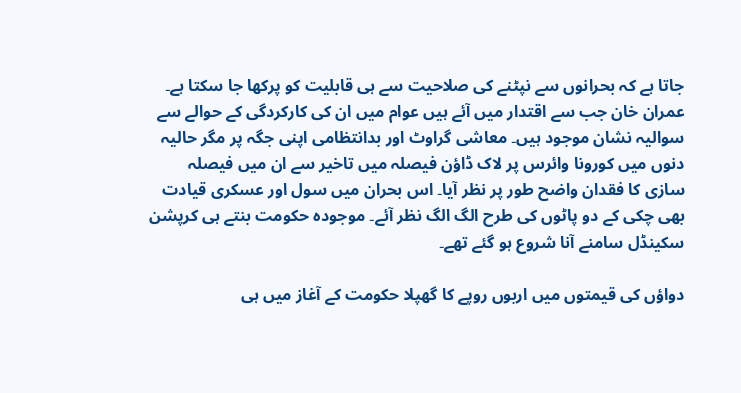جاتا ہے کہ بحرانوں سے نپٹنے کی صلاحیت سے ہی قابلیت کو پرکھا جا سکتا ہے۔ عمران خان جب سے اقتدار میں آئے ہیں عوام میں ان کی کارکردگی کے حوالے سے سوالیہ نشان موجود ہیں۔ معاشی گراوٹ اور بدانتظامی اپنی جگہ پر مگر حالیہ دنوں میں کورونا وائرس پر لاک ڈاؤن فیصلہ میں تاخیر سے ان میں فیصلہ سازی کا فقدان واضح طور پر نظر آیا۔ اس بحران میں سول اور عسکری قیادت بھی چکی کے دو پاٹوں کی طرح الگ الگ نظر آئے۔ موجودہ حکومت بنتے ہی کرپشن سکینڈل سامنے آنا شروع ہو گئے تھے۔

دواؤں کی قیمتوں میں اربوں روپے کا گھپلا حکومت کے آغاز میں ہی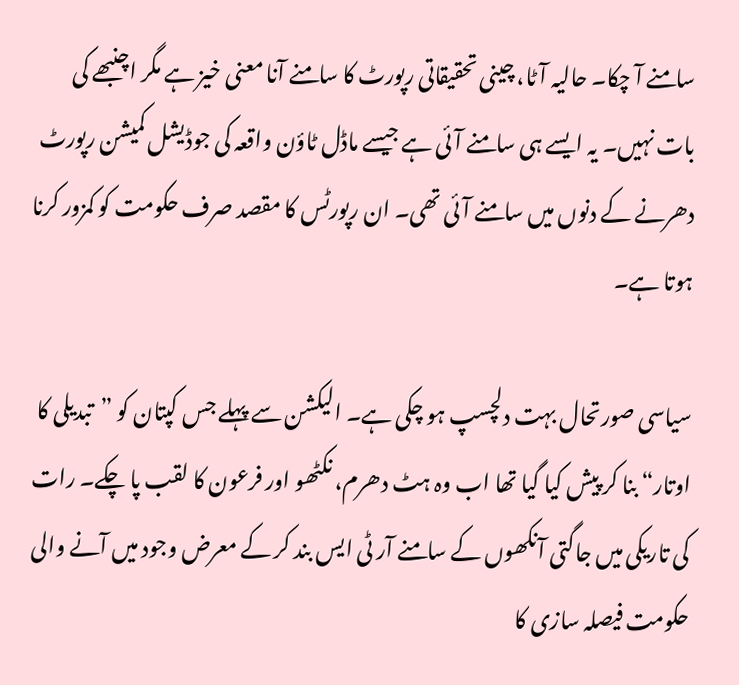سامنے آ چکا۔ حالیہ آٹا، چینی تحقیقاتی رپورٹ کا سامنے آنا معنی خیز ہے مگر اچنبھے کی بات نہیں۔ یہ ایسے ہی سامنے آئی ہے جیسے ماڈل ٹاؤن واقعہ کی جوڈیشل کمیشن رپورٹ دھرنے کے دنوں میں سامنے آئی تھی۔ ان رپورٹس کا مقصد صرف حکومت کو کمزور کرنا ہوتا ہے۔

سیاسی صورتحال بہت دلچسپ ہو چکی ہے۔ الیکشن سے پہلے جس کپتان کو ”تبدیلی کا اوتار“ بنا کر پیش کیا گیا تھا اب وہ ہٹ دھرم، نکٹھو اور فرعون کا لقب پا چکے۔ رات کی تاریکی میں جاگتی آنکھوں کے سامنے آر ٹی ایس بند کر کے معرض وجود میں آنے والی حکومت فیصلہ سازی کا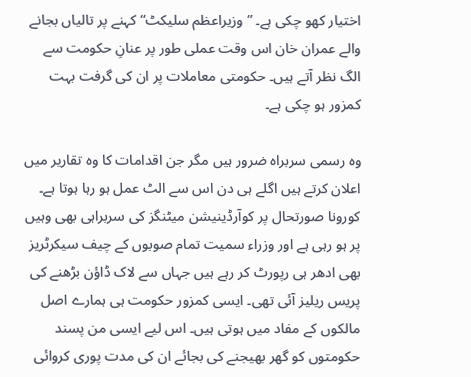اختیار کھو چکی ہے۔ ”وزیراعظم سلیکٹ“ کہنے پر تالیاں بجانے والے عمران خان اس وقت عملی طور پر عنانِ حکومت سے الگ نظر آتے ہیں۔ حکومتی معاملات پر ان کی گرفت بہت کمزور ہو چکی ہے۔

وہ رسمی سربراہ ضرور ہیں مگر جن اقدامات کا وہ تقاریر میں اعلان کرتے ہیں اگلے ہی دن اس سے الٹ عمل ہو رہا ہوتا ہے۔ کورونا صورتحال پر کوآرڈینیشن میٹنگز کی سربراہی بھی وہیں پر ہو رہی ہے اور وزراء سمیت تمام صوبوں کے چیف سیکرٹریز بھی ادھر ہی رپورٹ کر رہے ہیں جہاں سے لاک ڈاؤن بڑھنے کی پریس ریلیز آئی تھی۔ ایسی کمزور حکومت ہی ہمارے اصل مالکوں کے مفاد میں ہوتی ہیں۔ اس لیے ایسی من پسند حکومتوں کو گھر بھیجنے کی بجائے ان کی مدت پوری کروائی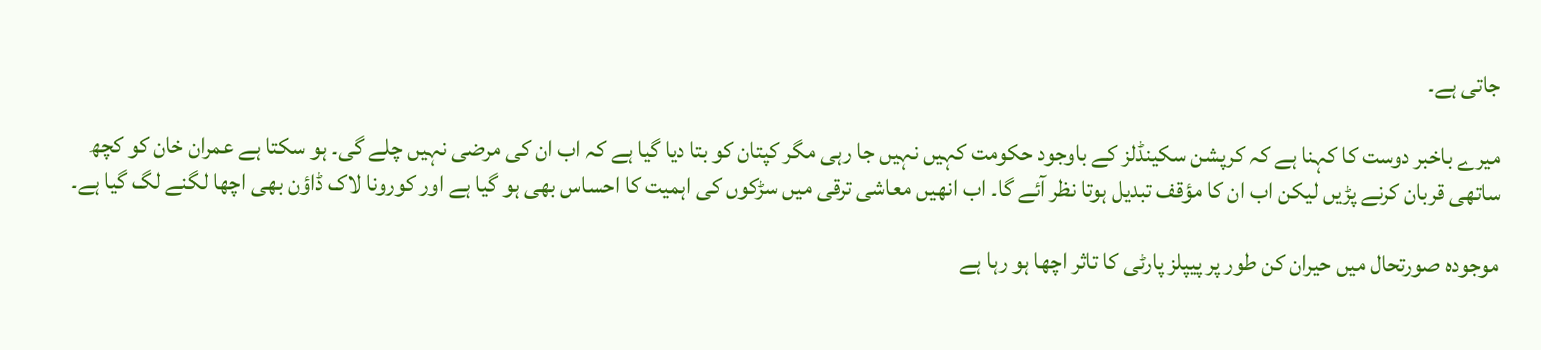جاتی ہے۔

میرے باخبر دوست کا کہنا ہے کہ کرپشن سکینڈلز کے باوجود حکومت کہیں نہیں جا رہی مگر کپتان کو بتا دیا گیا ہے کہ اب ان کی مرضی نہیں چلے گی۔ ہو سکتا ہے عمران خان کو کچھ ساتھی قربان کرنے پڑیں لیکن اب ان کا مؤقف تبدیل ہوتا نظر آئے گا۔ اب انھیں معاشی ترقی میں سڑکوں کی اہمیت کا احساس بھی ہو گیا ہے اور کورونا لاک ڈاؤن بھی اچھا لگنے لگ گیا ہے۔

موجودہ صورتحال میں حیران کن طور پر پیپلز پارٹی کا تاثر اچھا ہو رہا ہے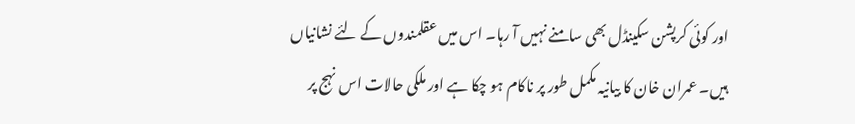اور کوئی کرپشن سکینڈل بھی سامنے نہیں آ رہا۔ اس میں عقلمندوں کے لئے نشانیاں ہیں۔ عمران خان کا بیانیہ مکمل طور پر ناکام ہو چکا ہے اور ملکی حالات اس نہج پر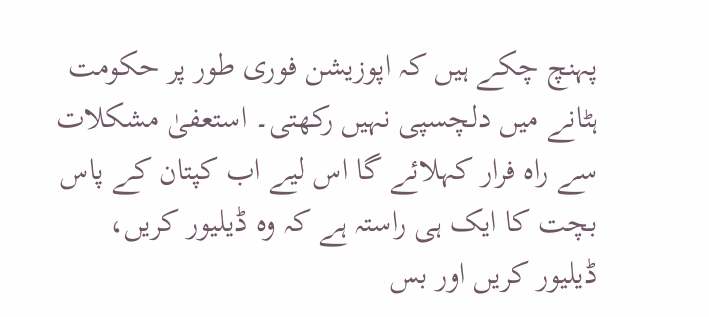پہنچ چکے ہیں کہ اپوزیشن فوری طور پر حکومت ہٹانے میں دلچسپی نہیں رکھتی۔ استعفیٰ مشکلات سے راہ فرار کہلائے گا اس لیے اب کپتان کے پاس بچت کا ایک ہی راستہ ہے کہ وہ ڈیلیور کریں، ڈیلیور کریں اور بس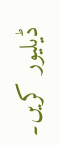ڈیلیور کریں۔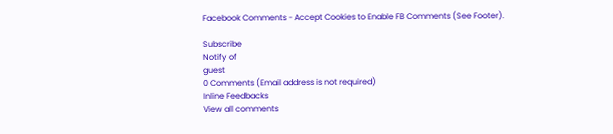Facebook Comments - Accept Cookies to Enable FB Comments (See Footer).

Subscribe
Notify of
guest
0 Comments (Email address is not required)
Inline Feedbacks
View all comments